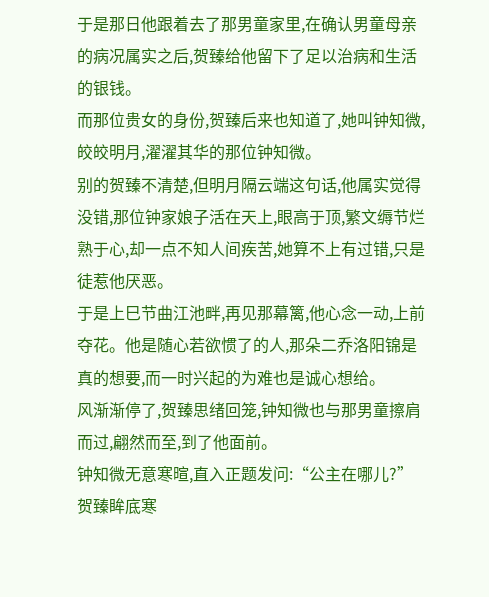于是那日他跟着去了那男童家里,在确认男童母亲的病况属实之后,贺臻给他留下了足以治病和生活的银钱。
而那位贵女的身份,贺臻后来也知道了,她叫钟知微,皎皎明月,濯濯其华的那位钟知微。
别的贺臻不清楚,但明月隔云端这句话,他属实觉得没错,那位钟家娘子活在天上,眼高于顶,繁文缛节烂熟于心,却一点不知人间疾苦,她算不上有过错,只是徒惹他厌恶。
于是上巳节曲江池畔,再见那幕篱,他心念一动,上前夺花。他是随心若欲惯了的人,那朵二乔洛阳锦是真的想要,而一时兴起的为难也是诚心想给。
风渐渐停了,贺臻思绪回笼,钟知微也与那男童擦肩而过,翩然而至,到了他面前。
钟知微无意寒暄,直入正题发问:“公主在哪儿?”
贺臻眸底寒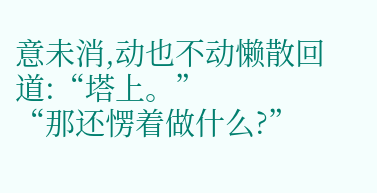意未消,动也不动懒散回道:“塔上。”
“那还愣着做什么?”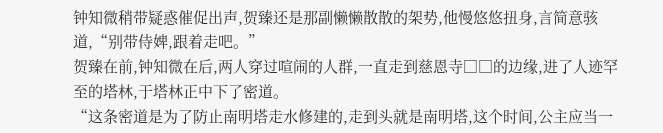钟知微稍带疑惑催促出声,贺臻还是那副懒懒散散的架势,他慢悠悠扭身,言简意骇道,“别带侍婢,跟着走吧。”
贺臻在前,钟知微在后,两人穿过喧闹的人群,一直走到慈恩寺□□的边缘,进了人迹罕至的塔林,于塔林正中下了密道。
“这条密道是为了防止南明塔走水修建的,走到头就是南明塔,这个时间,公主应当一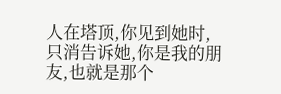人在塔顶,你见到她时,只消告诉她,你是我的朋友,也就是那个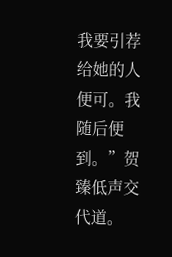我要引荐给她的人便可。我随后便到。”贺臻低声交代道。